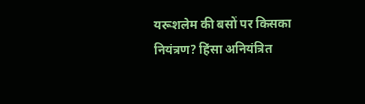यरूशलेम की बसों पर किसका नियंत्रण? हिंसा अनियंत्रित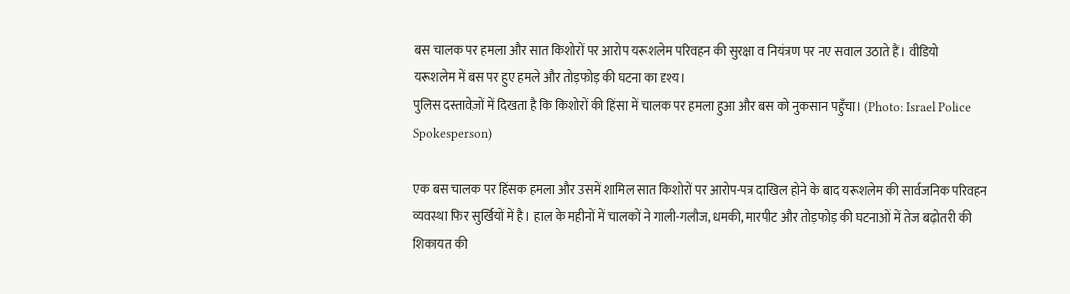बस चालक पर हमला और सात किशोरों पर आरोप यरूशलेम परिवहन की सुरक्षा व नियंत्रण पर नए सवाल उठाते हैं। वीडियो
यरूशलेम में बस पर हुए हमले और तोड़फोड़ की घटना का दृश्य।
पुलिस दस्तावेज़ों में दिखता है कि किशोरों की हिंसा में चालक पर हमला हुआ और बस को नुकसान पहुँचा। (Photo: Israel Police Spokesperson)

एक बस चालक पर हिंसक हमला और उसमें शामिल सात किशोरों पर आरोप-पत्र दाखिल होने के बाद यरूशलेम की सार्वजनिक परिवहन व्यवस्था फिर सुर्खियों में है। हाल के महीनों में चालकों ने गाली-गलौज, धमकी, मारपीट और तोड़फोड़ की घटनाओं में तेज बढ़ोतरी की शिकायत की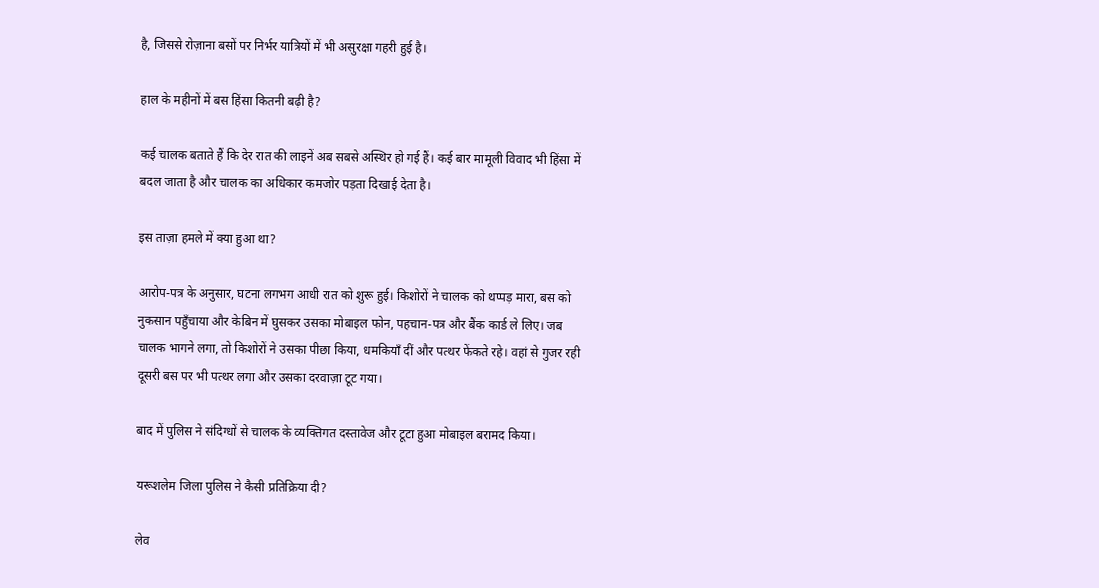है, जिससे रोज़ाना बसों पर निर्भर यात्रियों में भी असुरक्षा गहरी हुई है।

हाल के महीनों में बस हिंसा कितनी बढ़ी है?

कई चालक बताते हैं कि देर रात की लाइनें अब सबसे अस्थिर हो गई हैं। कई बार मामूली विवाद भी हिंसा में बदल जाता है और चालक का अधिकार कमजोर पड़ता दिखाई देता है।

इस ताज़ा हमले में क्या हुआ था?

आरोप-पत्र के अनुसार, घटना लगभग आधी रात को शुरू हुई। किशोरों ने चालक को थप्पड़ मारा, बस को नुकसान पहुँचाया और केबिन में घुसकर उसका मोबाइल फोन, पहचान-पत्र और बैंक कार्ड ले लिए। जब चालक भागने लगा, तो किशोरों ने उसका पीछा किया, धमकियाँ दीं और पत्थर फेंकते रहे। वहां से गुजर रही दूसरी बस पर भी पत्थर लगा और उसका दरवाज़ा टूट गया।

बाद में पुलिस ने संदिग्धों से चालक के व्यक्तिगत दस्तावेज और टूटा हुआ मोबाइल बरामद किया।

यरूशलेम जिला पुलिस ने कैसी प्रतिक्रिया दी?

लेव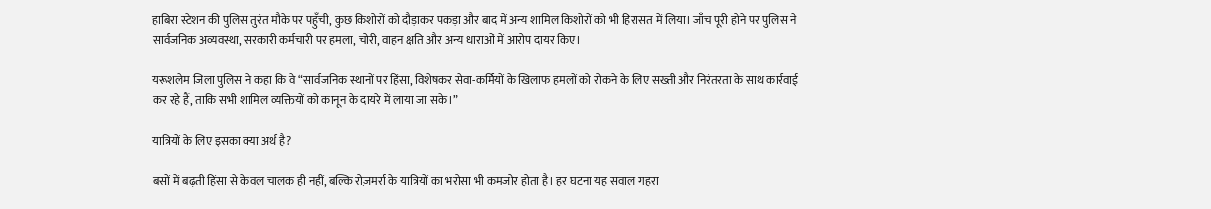हाबिरा स्टेशन की पुलिस तुरंत मौके पर पहुँची, कुछ किशोरों को दौड़ाकर पकड़ा और बाद में अन्य शामिल किशोरों को भी हिरासत में लिया। जाँच पूरी होने पर पुलिस ने सार्वजनिक अव्यवस्था, सरकारी कर्मचारी पर हमला, चोरी, वाहन क्षति और अन्य धाराओं में आरोप दायर किए।

यरूशलेम जिला पुलिस ने कहा कि वे “सार्वजनिक स्थानों पर हिंसा, विशेषकर सेवा-कर्मियों के खिलाफ हमलों को रोकने के लिए सख्ती और निरंतरता के साथ कार्रवाई कर रहे हैं, ताकि सभी शामिल व्यक्तियों को कानून के दायरे में लाया जा सके।”

यात्रियों के लिए इसका क्या अर्थ है?

बसों में बढ़ती हिंसा से केवल चालक ही नहीं, बल्कि रोज़मर्रा के यात्रियों का भरोसा भी कमजोर होता है। हर घटना यह सवाल गहरा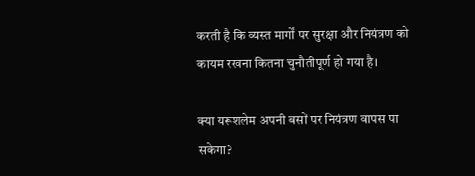करती है कि व्यस्त मार्गों पर सुरक्षा और नियंत्रण को कायम रखना कितना चुनौतीपूर्ण हो गया है।

क्या यरूशलेम अपनी बसों पर नियंत्रण वापस पा सकेगा?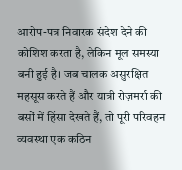आरोप-पत्र निवारक संदेश देने की कोशिश करता है, लेकिन मूल समस्या बनी हुई है। जब चालक असुरक्षित महसूस करते हैं और यात्री रोज़मर्रा की बसों में हिंसा देखते हैं, तो पूरी परिवहन व्यवस्था एक कठिन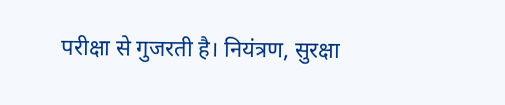परीक्षा से गुजरती है। नियंत्रण, सुरक्षा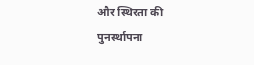और स्थिरता की पुनर्स्थापना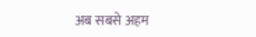अब सबसे अहम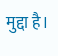मुद्दा है।